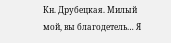Кн. Друбецкая. Милый мой, вы благодетель… Я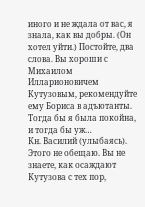иного и не ждала от вас, я знала, как вы добры. (Он хотел уйти.) Постойте, два слова. Вы хороши с Михаилом Илларионовичем Кутузовым, рекомендуйте ему Бориса в адъютанты. Тогда бы я была покойна, и тогда бы уж…
Кн. Василий (улыбаясь). Этого не обещаю. Вы не знаете, как осаждают Кутузова с тех пор,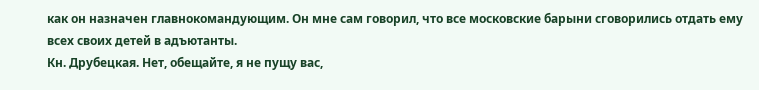как он назначен главнокомандующим. Он мне сам говорил, что все московские барыни сговорились отдать ему всех своих детей в адъютанты.
Кн. Друбецкая. Нет, обещайте, я не пущу вас,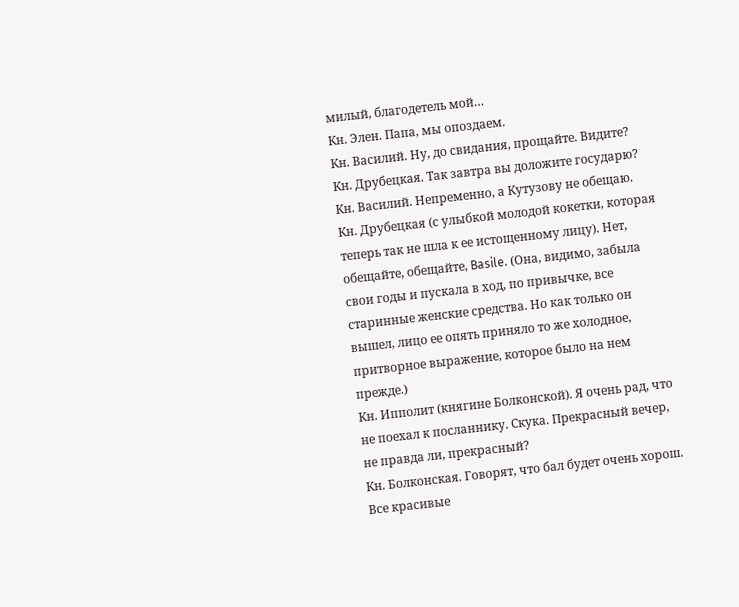милый, благодетель мой…
Кн. Элен. Папа, мы опоздаем.
Кн. Василий. Ну, до свидания, прощайте. Видите?
Кн. Друбецкая. Так завтра вы доложите государю?
Кн. Василий. Непременно, а Кутузову не обещаю.
Кн. Друбецкая (с улыбкой молодой кокетки, которая теперь так не шла к ее истощенному лицу). Нет, обещайте, обещайте, Basile. (Она, видимо, забыла свои годы и пускала в ход, по привычке, все старинные женские средства. Но как только он вышел, лицо ее опять приняло то же холодное, притворное выражение, которое было на нем прежде.)
Кн. Ипполит (княгине Болконской). Я очень рад, что не поехал к посланнику. Скука. Прекрасный вечер, не правда ли, прекрасный?
Кн. Болконская. Говорят, что бал будет очень хорош. Все красивые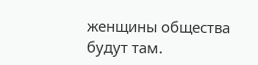женщины общества будут там.